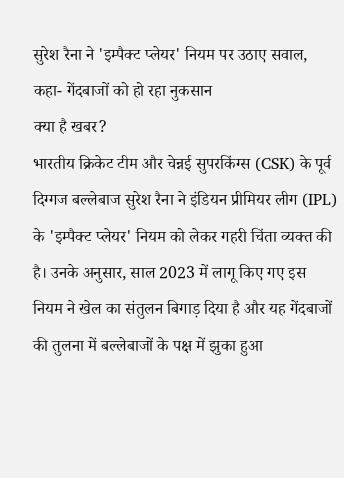सुरेश रैना ने 'इम्पैक्ट प्लेयर' नियम पर उठाए सवाल, कहा- गेंदबाजों को हो रहा नुकसान
क्या है खबर?
भारतीय क्रिकेट टीम और चेन्नई सुपरकिंग्स (CSK) के पूर्व दिग्गज बल्लेबाज सुरेश रैना ने इंडियन प्रीमियर लीग (IPL) के 'इम्पैक्ट प्लेयर' नियम को लेकर गहरी चिंता व्यक्त की है। उनके अनुसार, साल 2023 में लागू किए गए इस नियम ने खेल का संतुलन बिगाड़ दिया है और यह गेंदबाजों की तुलना में बल्लेबाजों के पक्ष में झुका हुआ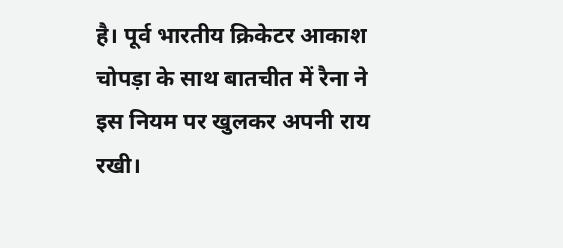है। पूर्व भारतीय क्रिकेटर आकाश चोपड़ा के साथ बातचीत में रैना ने इस नियम पर खुलकर अपनी राय रखी।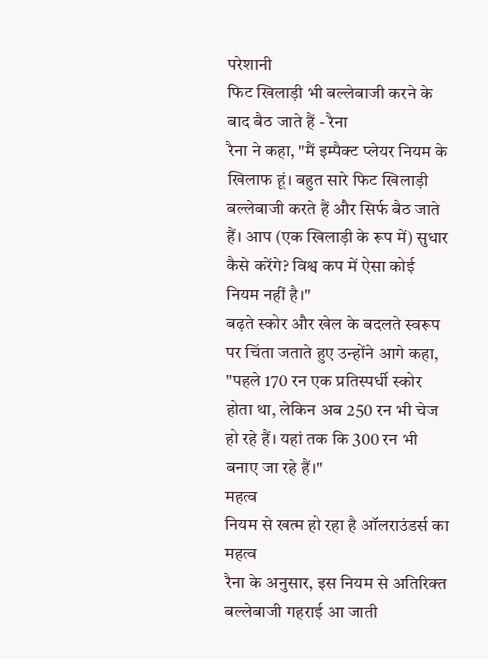परेशानी
फिट खिलाड़ी भी बल्लेबाजी करने के बाद बैठ जाते हैं - रैना
रैना ने कहा, "मैं इम्पैक्ट प्लेयर नियम के खिलाफ हूं। बहुत सारे फिट खिलाड़ी बल्लेबाजी करते हैं और सिर्फ बैठ जाते हैं। आप (एक खिलाड़ी के रूप में) सुधार कैसे करेंगे? विश्व कप में ऐसा कोई नियम नहीं है।"
बढ़ते स्कोर और खेल के बदलते स्वरूप पर चिंता जताते हुए उन्होंने आगे कहा, "पहले 170 रन एक प्रतिस्पर्धी स्कोर होता था, लेकिन अब 250 रन भी चेज हो रहे हैं। यहां तक कि 300 रन भी बनाए जा रहे हैं।"
महत्व
नियम से खत्म हो रहा है ऑलराउंडर्स का महत्व
रैना के अनुसार, इस नियम से अतिरिक्त बल्लेबाजी गहराई आ जाती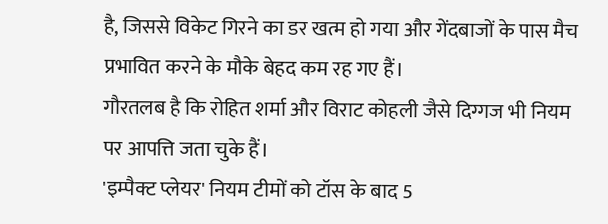है, जिससे विकेट गिरने का डर खत्म हो गया और गेंदबाजों के पास मैच प्रभावित करने के मौके बेहद कम रह गए हैं।
गौरतलब है कि रोहित शर्मा और विराट कोहली जैसे दिग्गज भी नियम पर आपत्ति जता चुके हैं।
'इम्पैक्ट प्लेयर' नियम टीमों को टॉस के बाद 5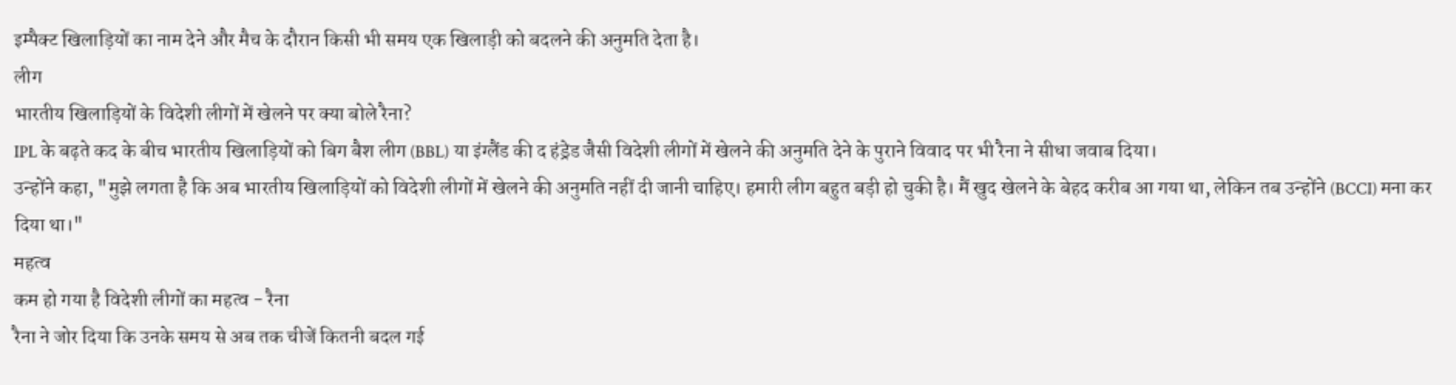इम्पैक्ट खिलाड़ियों का नाम देने और मैच के दौरान किसी भी समय एक खिलाड़ी को बदलने की अनुमति देता है।
लीग
भारतीय खिलाड़ियों के विदेशी लीगों में खेलने पर क्या बोले रैना?
IPL के बढ़ते कद के बीच भारतीय खिलाड़ियों को बिग बैश लीग (BBL) या इंग्लैंड की द हंड्रेड जैसी विदेशी लीगों में खेलने की अनुमति देने के पुराने विवाद पर भी रैना ने सीधा जवाब दिया।
उन्होंने कहा, "मुझे लगता है कि अब भारतीय खिलाड़ियों को विदेशी लीगों में खेलने की अनुमति नहीं दी जानी चाहिए। हमारी लीग बहुत बड़ी हो चुकी है। मैं खुद खेलने के बेहद करीब आ गया था, लेकिन तब उन्होंने (BCCI) मना कर दिया था।"
महत्व
कम हो गया है विदेशी लीगों का महत्व - रैना
रैना ने जोर दिया कि उनके समय से अब तक चीजें कितनी बदल गई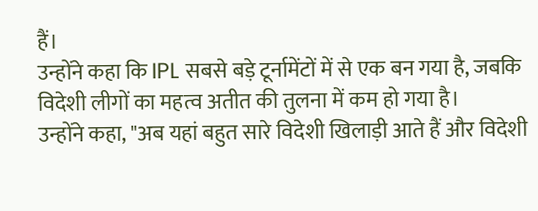हैं।
उन्होंने कहा कि IPL सबसे बड़े टूर्नामेंटों में से एक बन गया है, जबकि विदेशी लीगों का महत्व अतीत की तुलना में कम हो गया है।
उन्होंने कहा, "अब यहां बहुत सारे विदेशी खिलाड़ी आते हैं और विदेशी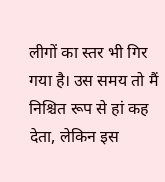लीगों का स्तर भी गिर गया है। उस समय तो मैं निश्चित रूप से हां कह देता, लेकिन इस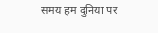समय हम दुनिया पर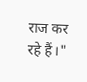राज कर रहे हैं।"